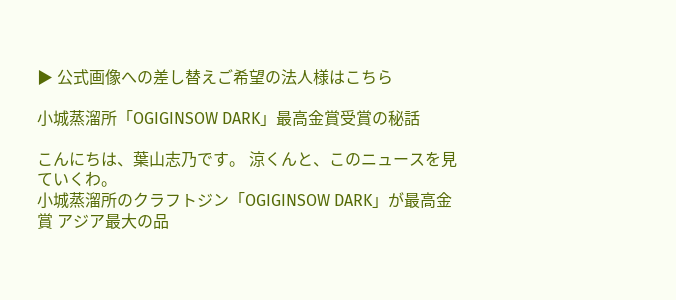▶ 公式画像への差し替えご希望の法人様はこちら

小城蒸溜所「OGIGINSOW DARK」最高金賞受賞の秘話

こんにちは、葉山志乃です。 涼くんと、このニュースを見ていくわ。
小城蒸溜所のクラフトジン「OGIGINSOW DARK」が最高金賞 アジア最大の品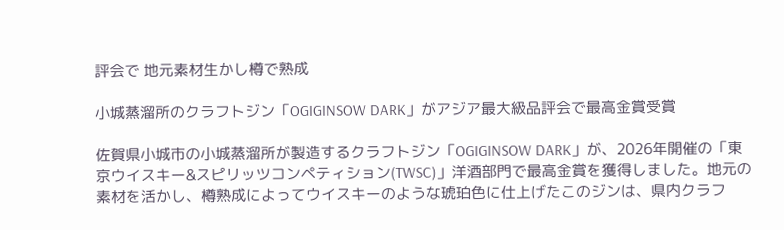評会で 地元素材生かし樽で熟成

小城蒸溜所のクラフトジン「OGIGINSOW DARK」がアジア最大級品評会で最高金賞受賞

佐賀県小城市の小城蒸溜所が製造するクラフトジン「OGIGINSOW DARK」が、2026年開催の「東京ウイスキー&スピリッツコンペティション(TWSC)」洋酒部門で最高金賞を獲得しました。地元の素材を活かし、樽熟成によってウイスキーのような琥珀色に仕上げたこのジンは、県内クラフ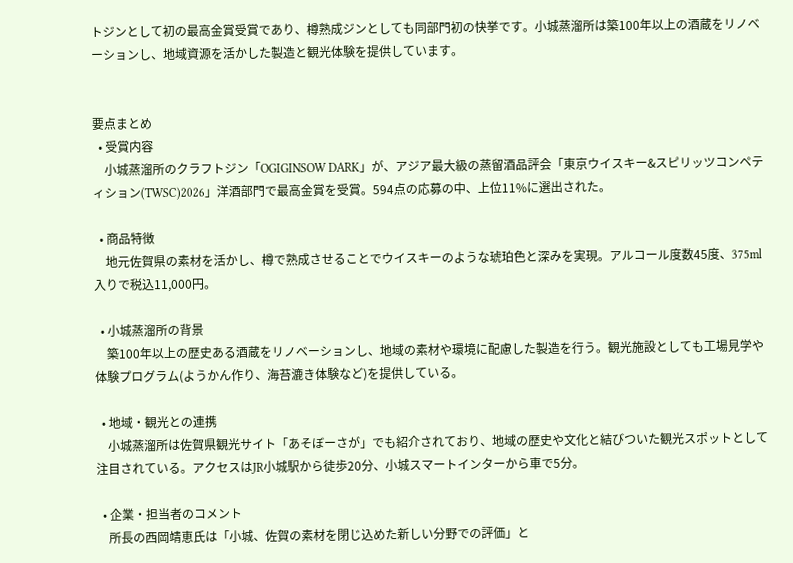トジンとして初の最高金賞受賞であり、樽熟成ジンとしても同部門初の快挙です。小城蒸溜所は築100年以上の酒蔵をリノベーションし、地域資源を活かした製造と観光体験を提供しています。


要点まとめ
  • 受賞内容
    小城蒸溜所のクラフトジン「OGIGINSOW DARK」が、アジア最大級の蒸留酒品評会「東京ウイスキー&スピリッツコンペティション(TWSC)2026」洋酒部門で最高金賞を受賞。594点の応募の中、上位11%に選出された。

  • 商品特徴
    地元佐賀県の素材を活かし、樽で熟成させることでウイスキーのような琥珀色と深みを実現。アルコール度数45度、375ml入りで税込11,000円。

  • 小城蒸溜所の背景
    築100年以上の歴史ある酒蔵をリノベーションし、地域の素材や環境に配慮した製造を行う。観光施設としても工場見学や体験プログラム(ようかん作り、海苔漉き体験など)を提供している。

  • 地域・観光との連携
    小城蒸溜所は佐賀県観光サイト「あそぼーさが」でも紹介されており、地域の歴史や文化と結びついた観光スポットとして注目されている。アクセスはJR小城駅から徒歩20分、小城スマートインターから車で5分。

  • 企業・担当者のコメント
    所長の西岡靖恵氏は「小城、佐賀の素材を閉じ込めた新しい分野での評価」と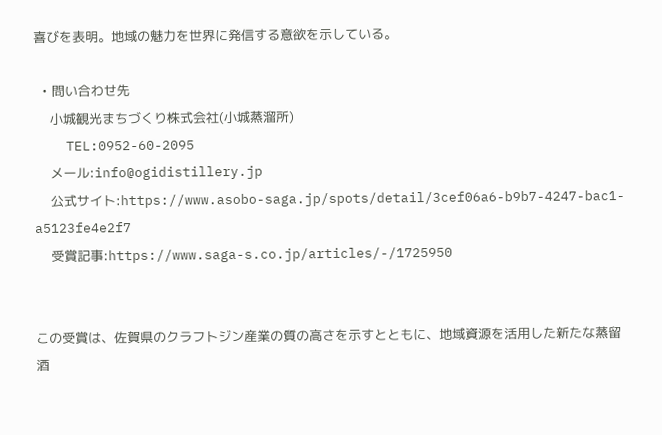喜びを表明。地域の魅力を世界に発信する意欲を示している。

  • 問い合わせ先
    小城観光まちづくり株式会社(小城蒸溜所)
    TEL:0952-60-2095
    メール:info@ogidistillery.jp
    公式サイト:https://www.asobo-saga.jp/spots/detail/3cef06a6-b9b7-4247-bac1-a5123fe4e2f7
    受賞記事:https://www.saga-s.co.jp/articles/-/1725950


この受賞は、佐賀県のクラフトジン産業の質の高さを示すとともに、地域資源を活用した新たな蒸留酒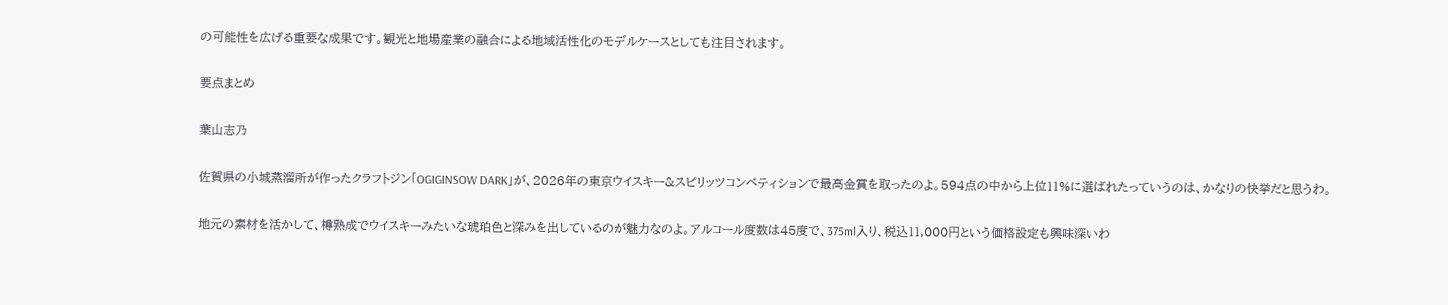の可能性を広げる重要な成果です。観光と地場産業の融合による地域活性化のモデルケースとしても注目されます。

要点まとめ

葉山志乃

佐賀県の小城蒸溜所が作ったクラフトジン「OGIGINSOW DARK」が、2026年の東京ウイスキー&スピリッツコンペティションで最高金賞を取ったのよ。594点の中から上位11%に選ばれたっていうのは、かなりの快挙だと思うわ。

地元の素材を活かして、樽熟成でウイスキーみたいな琥珀色と深みを出しているのが魅力なのよ。アルコール度数は45度で、375ml入り、税込11,000円という価格設定も興味深いわ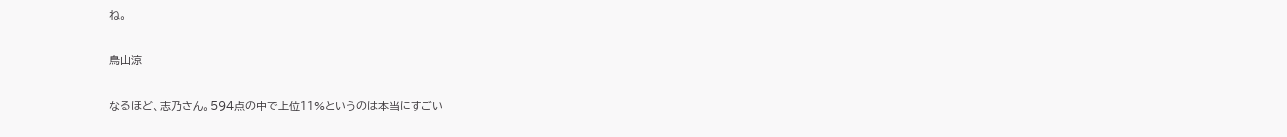ね。

鳥山涼

なるほど、志乃さん。594点の中で上位11%というのは本当にすごい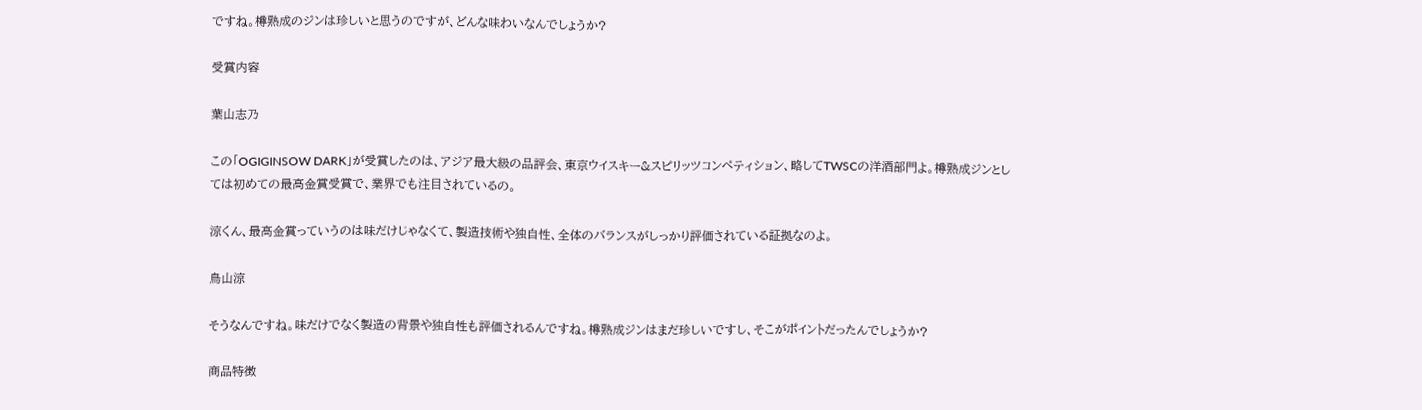ですね。樽熟成のジンは珍しいと思うのですが、どんな味わいなんでしょうか?

受賞内容

葉山志乃

この「OGIGINSOW DARK」が受賞したのは、アジア最大級の品評会、東京ウイスキー&スピリッツコンペティション、略してTWSCの洋酒部門よ。樽熟成ジンとしては初めての最高金賞受賞で、業界でも注目されているの。

涼くん、最高金賞っていうのは味だけじゃなくて、製造技術や独自性、全体のバランスがしっかり評価されている証拠なのよ。

鳥山涼

そうなんですね。味だけでなく製造の背景や独自性も評価されるんですね。樽熟成ジンはまだ珍しいですし、そこがポイントだったんでしょうか?

商品特徴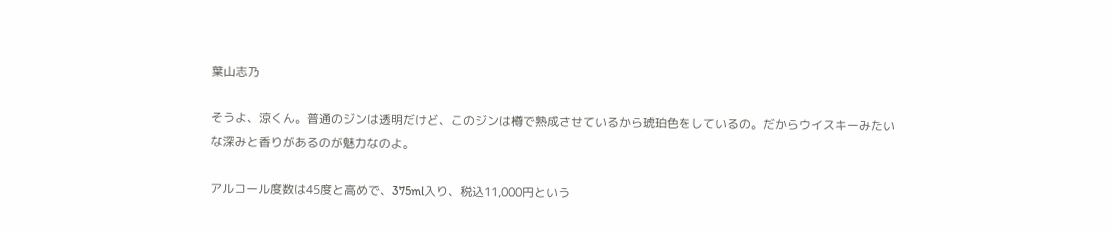葉山志乃

そうよ、涼くん。普通のジンは透明だけど、このジンは樽で熟成させているから琥珀色をしているの。だからウイスキーみたいな深みと香りがあるのが魅力なのよ。

アルコール度数は45度と高めで、375ml入り、税込11,000円という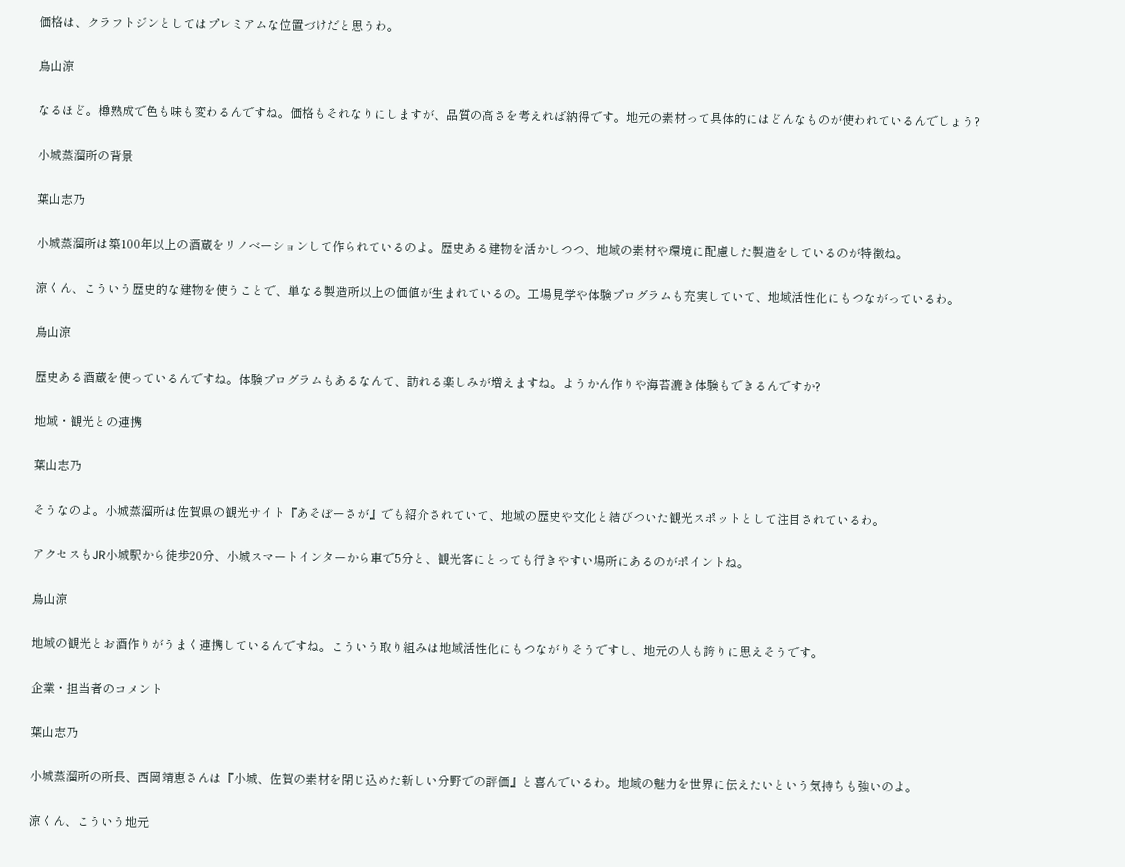価格は、クラフトジンとしてはプレミアムな位置づけだと思うわ。

鳥山涼

なるほど。樽熟成で色も味も変わるんですね。価格もそれなりにしますが、品質の高さを考えれば納得です。地元の素材って具体的にはどんなものが使われているんでしょう?

小城蒸溜所の背景

葉山志乃

小城蒸溜所は築100年以上の酒蔵をリノベーションして作られているのよ。歴史ある建物を活かしつつ、地域の素材や環境に配慮した製造をしているのが特徴ね。

涼くん、こういう歴史的な建物を使うことで、単なる製造所以上の価値が生まれているの。工場見学や体験プログラムも充実していて、地域活性化にもつながっているわ。

鳥山涼

歴史ある酒蔵を使っているんですね。体験プログラムもあるなんて、訪れる楽しみが増えますね。ようかん作りや海苔漉き体験もできるんですか?

地域・観光との連携

葉山志乃

そうなのよ。小城蒸溜所は佐賀県の観光サイト『あそぼーさが』でも紹介されていて、地域の歴史や文化と結びついた観光スポットとして注目されているわ。

アクセスもJR小城駅から徒歩20分、小城スマートインターから車で5分と、観光客にとっても行きやすい場所にあるのがポイントね。

鳥山涼

地域の観光とお酒作りがうまく連携しているんですね。こういう取り組みは地域活性化にもつながりそうですし、地元の人も誇りに思えそうです。

企業・担当者のコメント

葉山志乃

小城蒸溜所の所長、西岡靖恵さんは『小城、佐賀の素材を閉じ込めた新しい分野での評価』と喜んでいるわ。地域の魅力を世界に伝えたいという気持ちも強いのよ。

涼くん、こういう地元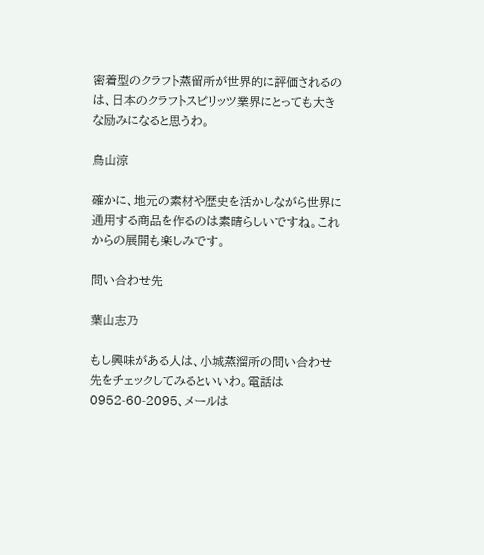密着型のクラフト蒸留所が世界的に評価されるのは、日本のクラフトスピリッツ業界にとっても大きな励みになると思うわ。

鳥山涼

確かに、地元の素材や歴史を活かしながら世界に通用する商品を作るのは素晴らしいですね。これからの展開も楽しみです。

問い合わせ先

葉山志乃

もし興味がある人は、小城蒸溜所の問い合わせ先をチェックしてみるといいわ。電話は0952-60-2095、メールは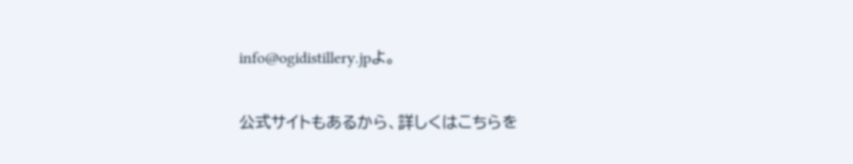info@ogidistillery.jpよ。

公式サイトもあるから、詳しくはこちらを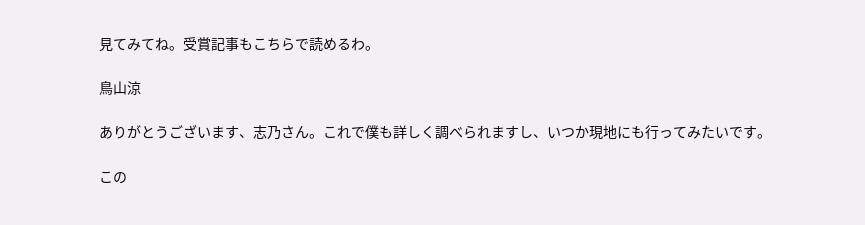見てみてね。受賞記事もこちらで読めるわ。

鳥山涼

ありがとうございます、志乃さん。これで僕も詳しく調べられますし、いつか現地にも行ってみたいです。

この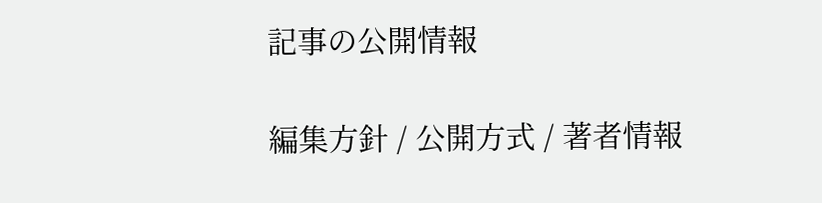記事の公開情報

編集方針 / 公開方式 / 著者情報